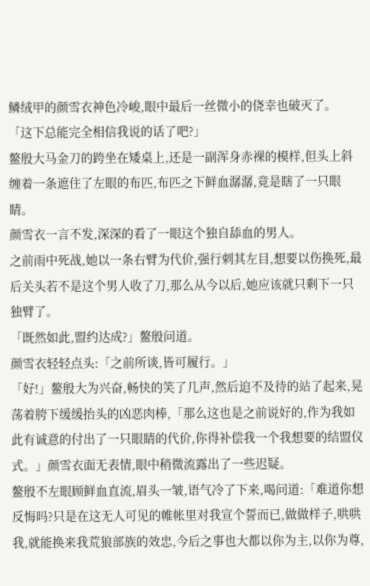鳞绒甲的颜雪衣神色冷峻,眼中最后一丝微小的侥幸也破灭了。
「这下总能完全相信我说的话了吧?」
鳌殷大马金刀的跨坐在矮桌上,还是一副浑身赤裸的模样,但头上斜缠着一条遮住了左眼的布匹,布匹之下鲜血潺潺,竟是瞎了一只眼睛。
颜雪衣一言不发,深深的看了一眼这个独自舔血的男人。
之前雨中死战,她以一条右臂为代价,强行刺其左目,想要以伤换死,最后关头若不是这个男人收了刀,那么从今以后,她应该就只剩下一只独臂了。
「既然如此,盟约达成?」鳌殷问道。
颜雪衣轻轻点头:「之前所谈,皆可履行。」
「好!」鳌殷大为兴奋,畅快的笑了几声,然后迫不及待的站了起来,晃荡着胯下缓缓抬头的凶恶肉棒,「那么这也是之前说好的,作为我如此有诚意的付出了一只眼睛的代价,你得补偿我一个我想要的结盟仪式。」颜雪衣面无表情,眼中稍微流露出了一些迟疑。
鳌殷不左眼顾鲜血直流,眉头一皱,语气冷了下来,喝问道:「难道你想反悔吗?只是在这无人可见的帷帐里对我宣个誓而已,做做样子,哄哄我,就能换来我荒狼部族的效忠,今后之事也大都以你为主,以你为尊,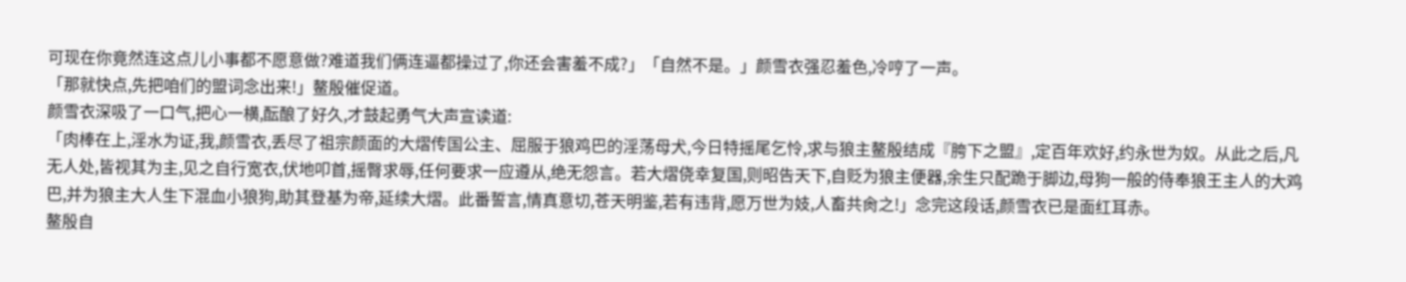可现在你竟然连这点儿小事都不愿意做?难道我们俩连逼都操过了,你还会害羞不成?」「自然不是。」颜雪衣强忍羞色,冷哼了一声。
「那就快点,先把咱们的盟词念出来!」鳌殷催促道。
颜雪衣深吸了一口气,把心一横,酝酿了好久,才鼓起勇气大声宣读道:
「肉棒在上,淫水为证,我,颜雪衣,丢尽了祖宗颜面的大熠传国公主、屈服于狼鸡巴的淫荡母犬,今日特摇尾乞怜,求与狼主鳌殷结成『胯下之盟』,定百年欢好,约永世为奴。从此之后,凡无人处,皆视其为主,见之自行宽衣,伏地叩首,摇臀求辱,任何要求一应遵从,绝无怨言。若大熠侥幸复国,则昭告天下,自贬为狼主便器,余生只配跪于脚边,母狗一般的侍奉狼王主人的大鸡巴,并为狼主大人生下混血小狼狗,助其登基为帝,延续大熠。此番誓言,情真意切,苍天明鉴,若有违背,愿万世为妓,人畜共肏之!」念完这段话,颜雪衣已是面红耳赤。
鳌殷自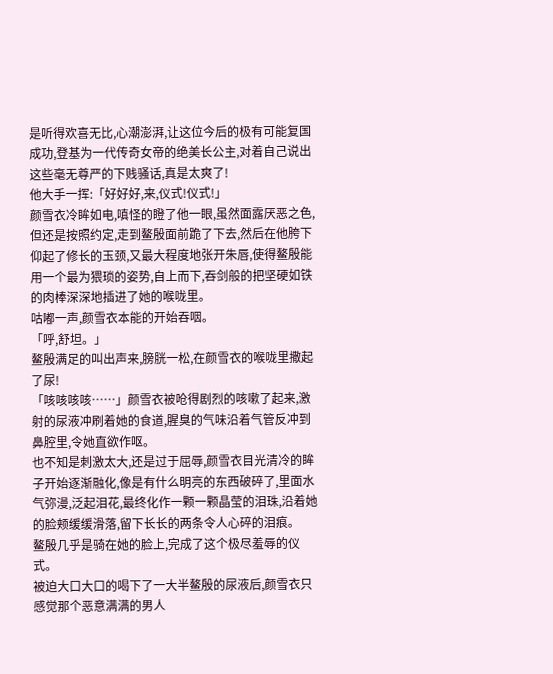是听得欢喜无比,心潮澎湃,让这位今后的极有可能复国成功,登基为一代传奇女帝的绝美长公主,对着自己说出这些毫无尊严的下贱骚话,真是太爽了!
他大手一挥:「好好好,来,仪式!仪式!」
颜雪衣冷眸如电,嗔怪的瞪了他一眼,虽然面露厌恶之色,但还是按照约定,走到鳌殷面前跪了下去,然后在他胯下仰起了修长的玉颈,又最大程度地张开朱唇,使得鳌殷能用一个最为猥琐的姿势,自上而下,吞剑般的把坚硬如铁的肉棒深深地插进了她的喉咙里。
咕嘟一声,颜雪衣本能的开始吞咽。
「呼,舒坦。」
鳌殷满足的叫出声来,膀胱一松,在颜雪衣的喉咙里撒起了尿!
「咳咳咳咳……」颜雪衣被呛得剧烈的咳嗽了起来,激射的尿液冲刷着她的食道,腥臭的气味沿着气管反冲到鼻腔里,令她直欲作呕。
也不知是刺激太大,还是过于屈辱,颜雪衣目光清冷的眸子开始逐渐融化,像是有什么明亮的东西破碎了,里面水气弥漫,泛起泪花,最终化作一颗一颗晶莹的泪珠,沿着她的脸颊缓缓滑落,留下长长的两条令人心碎的泪痕。
鳌殷几乎是骑在她的脸上,完成了这个极尽羞辱的仪式。
被迫大口大口的喝下了一大半鳌殷的尿液后,颜雪衣只感觉那个恶意满满的男人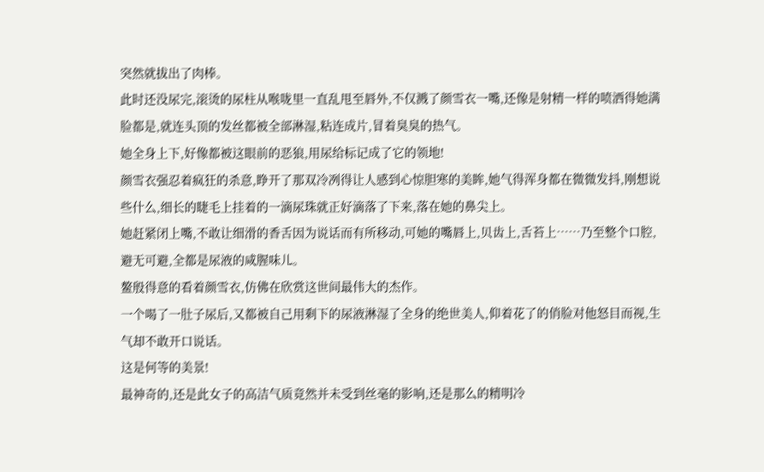突然就拔出了肉棒。
此时还没尿完,滚烫的尿柱从喉咙里一直乱甩至唇外,不仅溅了颜雪衣一嘴,还像是射精一样的喷洒得她满脸都是,就连头顶的发丝都被全部淋湿,粘连成片,冒着臭臭的热气。
她全身上下,好像都被这眼前的恶狼,用尿给标记成了它的领地!
颜雪衣强忍着疯狂的杀意,睁开了那双冷冽得让人感到心惊胆寒的美眸,她气得浑身都在微微发抖,刚想说些什么,细长的睫毛上挂着的一滴尿珠就正好滴落了下来,落在她的鼻尖上。
她赶紧闭上嘴,不敢让细滑的香舌因为说话而有所移动,可她的嘴唇上,贝齿上,舌苔上……乃至整个口腔,避无可避,全都是尿液的咸腥味儿。
鳌殷得意的看着颜雪衣,仿佛在欣赏这世间最伟大的杰作。
一个喝了一肚子尿后,又都被自己用剩下的尿液淋湿了全身的绝世美人,仰着花了的俏脸对他怒目而视,生气却不敢开口说话。
这是何等的美景!
最神奇的,还是此女子的高洁气质竟然并未受到丝毫的影响,还是那么的精明冷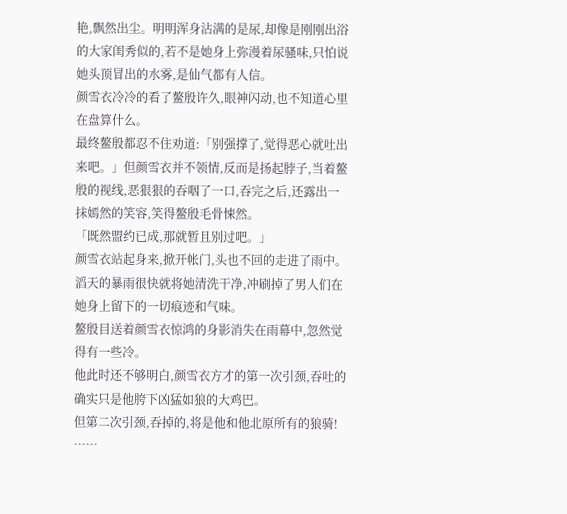艳,飘然出尘。明明浑身沾满的是尿,却像是刚刚出浴的大家闺秀似的,若不是她身上弥漫着尿骚味,只怕说她头顶冒出的水雾,是仙气都有人信。
颜雪衣冷冷的看了鳌殷许久,眼神闪动,也不知道心里在盘算什么。
最终鳌殷都忍不住劝道:「别强撑了,觉得恶心就吐出来吧。」但颜雪衣并不领情,反而是扬起脖子,当着鳌殷的视线,恶狠狠的吞咽了一口,吞完之后,还露出一抹嫣然的笑容,笑得鳌殷毛骨悚然。
「既然盟约已成,那就暂且别过吧。」
颜雪衣站起身来,掀开帐门,头也不回的走进了雨中。
滔天的暴雨很快就将她清洗干净,冲刷掉了男人们在她身上留下的一切痕迹和气味。
鳌殷目送着颜雪衣惊鸿的身影消失在雨幕中,忽然觉得有一些冷。
他此时还不够明白,颜雪衣方才的第一次引颈,吞吐的确实只是他胯下凶猛如狼的大鸡巴。
但第二次引颈,吞掉的,将是他和他北原所有的狼骑!
……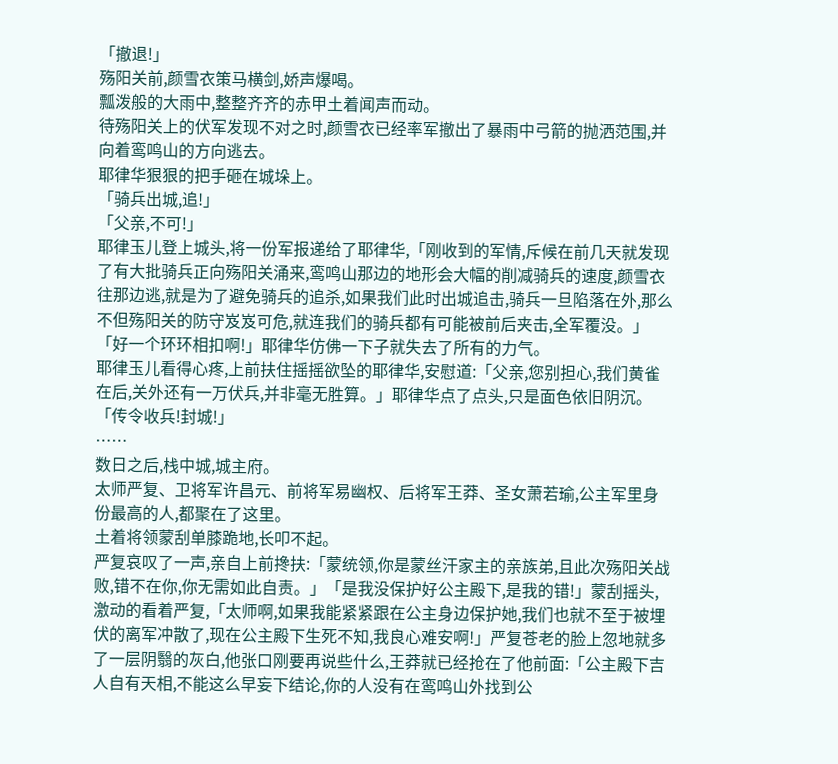「撤退!」
殇阳关前,颜雪衣策马横剑,娇声爆喝。
瓢泼般的大雨中,整整齐齐的赤甲土着闻声而动。
待殇阳关上的伏军发现不对之时,颜雪衣已经率军撤出了暴雨中弓箭的抛洒范围,并向着鸾鸣山的方向逃去。
耶律华狠狠的把手砸在城垛上。
「骑兵出城,追!」
「父亲,不可!」
耶律玉儿登上城头,将一份军报递给了耶律华,「刚收到的军情,斥候在前几天就发现了有大批骑兵正向殇阳关涌来,鸾鸣山那边的地形会大幅的削减骑兵的速度,颜雪衣往那边逃,就是为了避免骑兵的追杀,如果我们此时出城追击,骑兵一旦陷落在外,那么不但殇阳关的防守岌岌可危,就连我们的骑兵都有可能被前后夹击,全军覆没。」「好一个环环相扣啊!」耶律华仿佛一下子就失去了所有的力气。
耶律玉儿看得心疼,上前扶住摇摇欲坠的耶律华,安慰道:「父亲,您别担心,我们黄雀在后,关外还有一万伏兵,并非毫无胜算。」耶律华点了点头,只是面色依旧阴沉。
「传令收兵!封城!」
……
数日之后,栈中城,城主府。
太师严复、卫将军许昌元、前将军易幽权、后将军王莽、圣女萧若瑜,公主军里身份最高的人,都聚在了这里。
土着将领蒙刮单膝跪地,长叩不起。
严复哀叹了一声,亲自上前搀扶:「蒙统领,你是蒙丝汗家主的亲族弟,且此次殇阳关战败,错不在你,你无需如此自责。」「是我没保护好公主殿下,是我的错!」蒙刮摇头,激动的看着严复,「太师啊,如果我能紧紧跟在公主身边保护她,我们也就不至于被埋伏的离军冲散了,现在公主殿下生死不知,我良心难安啊!」严复苍老的脸上忽地就多了一层阴翳的灰白,他张口刚要再说些什么,王莽就已经抢在了他前面:「公主殿下吉人自有天相,不能这么早妄下结论,你的人没有在鸾鸣山外找到公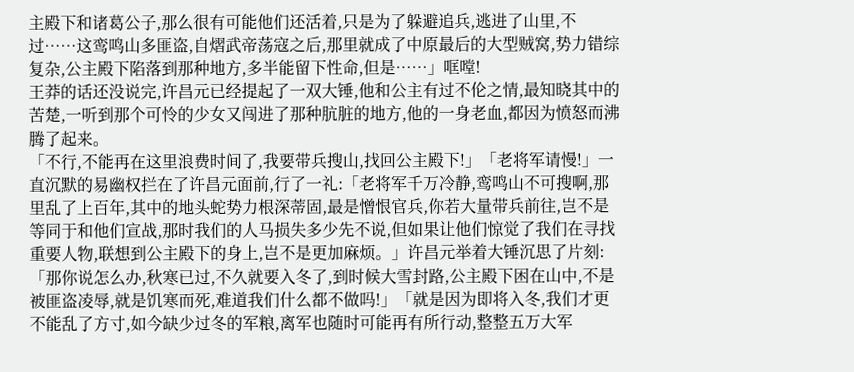主殿下和诸葛公子,那么很有可能他们还活着,只是为了躲避追兵,逃进了山里,不过……这鸾鸣山多匪盗,自熠武帝荡寇之后,那里就成了中原最后的大型贼窝,势力错综复杂,公主殿下陷落到那种地方,多半能留下性命,但是……」哐嘡!
王莽的话还没说完,许昌元已经提起了一双大锤,他和公主有过不伦之情,最知晓其中的苦楚,一听到那个可怜的少女又闯进了那种肮脏的地方,他的一身老血,都因为愤怒而沸腾了起来。
「不行,不能再在这里浪费时间了,我要带兵搜山,找回公主殿下!」「老将军请慢!」一直沉默的易幽权拦在了许昌元面前,行了一礼:「老将军千万冷静,鸾鸣山不可搜啊,那里乱了上百年,其中的地头蛇势力根深蒂固,最是憎恨官兵,你若大量带兵前往,岂不是等同于和他们宣战,那时我们的人马损失多少先不说,但如果让他们惊觉了我们在寻找重要人物,联想到公主殿下的身上,岂不是更加麻烦。」许昌元举着大锤沉思了片刻:「那你说怎么办,秋寒已过,不久就要入冬了,到时候大雪封路,公主殿下困在山中,不是被匪盗凌辱,就是饥寒而死,难道我们什么都不做吗!」「就是因为即将入冬,我们才更不能乱了方寸,如今缺少过冬的军粮,离军也随时可能再有所行动,整整五万大军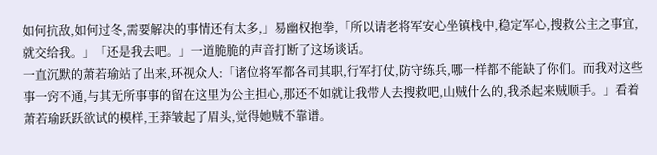如何抗敌,如何过冬,需要解决的事情还有太多,」易幽权抱拳,「所以请老将军安心坐镇栈中,稳定军心,搜救公主之事宜,就交给我。」「还是我去吧。」一道脆脆的声音打断了这场谈话。
一直沉默的萧若瑜站了出来,环视众人:「诸位将军都各司其职,行军打仗,防守练兵,哪一样都不能缺了你们。而我对这些事一窍不通,与其无所事事的留在这里为公主担心,那还不如就让我带人去搜救吧,山贼什么的,我杀起来贼顺手。」看着萧若瑜跃跃欲试的模样,王莽皱起了眉头,觉得她贼不靠谱。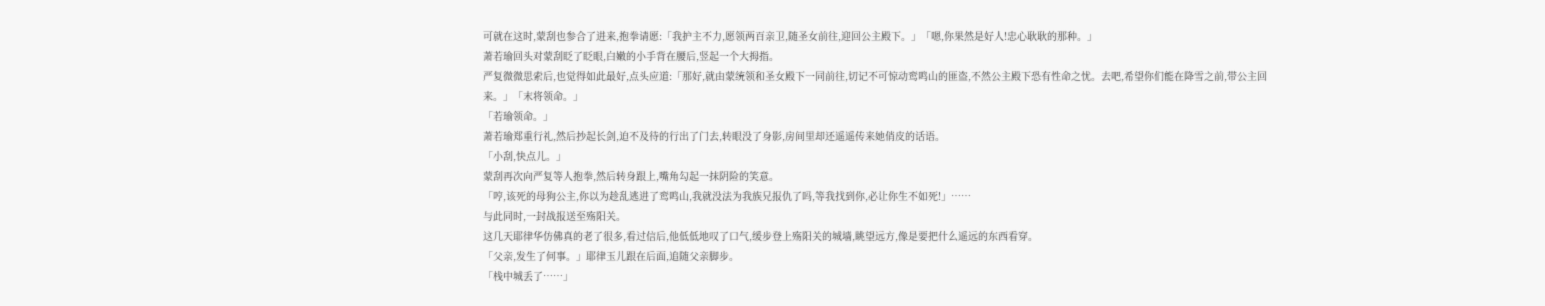可就在这时,蒙刮也参合了进来,抱拳请愿:「我护主不力,愿领两百亲卫,随圣女前往,迎回公主殿下。」「嗯,你果然是好人!忠心耿耿的那种。」
萧若瑜回头对蒙刮眨了眨眼,白嫩的小手背在腰后,竖起一个大拇指。
严复微微思索后,也觉得如此最好,点头应道:「那好,就由蒙统领和圣女殿下一同前往,切记不可惊动鸾鸣山的匪盗,不然公主殿下恐有性命之忧。去吧,希望你们能在降雪之前,带公主回来。」「末将领命。」
「若瑜领命。」
萧若瑜郑重行礼,然后抄起长剑,迫不及待的行出了门去,转眼没了身影,房间里却还遥遥传来她俏皮的话语。
「小刮,快点儿。」
蒙刮再次向严复等人抱拳,然后转身跟上,嘴角勾起一抹阴险的笑意。
「哼,该死的母狗公主,你以为趁乱逃进了鸾鸣山,我就没法为我族兄报仇了吗,等我找到你,必让你生不如死!」……
与此同时,一封战报送至殇阳关。
这几天耶律华仿佛真的老了很多,看过信后,他低低地叹了口气,缓步登上殇阳关的城墙,眺望远方,像是要把什么遥远的东西看穿。
「父亲,发生了何事。」耶律玉儿跟在后面,追随父亲脚步。
「栈中城丢了……」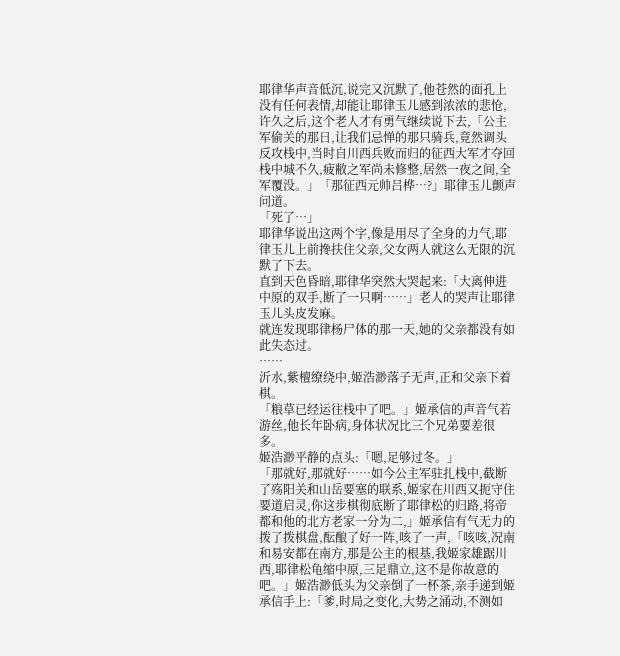耶律华声音低沉,说完又沉默了,他苍然的面孔上没有任何表情,却能让耶律玉儿感到浓浓的悲怆,许久之后,这个老人才有勇气继续说下去,「公主军偷关的那日,让我们忌惮的那只骑兵,竟然调头反攻栈中,当时自川西兵败而归的征西大军才夺回栈中城不久,疲敝之军尚未修整,居然一夜之间,全军覆没。」「那征西元帅吕桦…?」耶律玉儿颤声问道。
「死了…」
耶律华说出这两个字,像是用尽了全身的力气,耶律玉儿上前搀扶住父亲,父女两人就这么无限的沉默了下去。
直到天色昏暗,耶律华突然大哭起来:「大离伸进中原的双手,断了一只啊……」老人的哭声让耶律玉儿头皮发麻。
就连发现耶律杨尸体的那一天,她的父亲都没有如此失态过。
……
沂水,紫檀缭绕中,姬浩渺落子无声,正和父亲下着棋。
「粮草已经运往栈中了吧。」姬承信的声音气若游丝,他长年卧病,身体状况比三个兄弟要差很多。
姬浩渺平静的点头:「嗯,足够过冬。」
「那就好,那就好……如今公主军驻扎栈中,截断了殇阳关和山岳要塞的联系,姬家在川西又扼守住要道启灵,你这步棋彻底断了耶律松的归路,将帝都和他的北方老家一分为二,」姬承信有气无力的拨了拨棋盘,酝酿了好一阵,咳了一声,「咳咳,况南和易安都在南方,那是公主的根基,我姬家雄踞川西,耶律松龟缩中原,三足鼎立,这不是你故意的吧。」姬浩渺低头为父亲倒了一杯茶,亲手递到姬承信手上:「爹,时局之变化,大势之涌动,不测如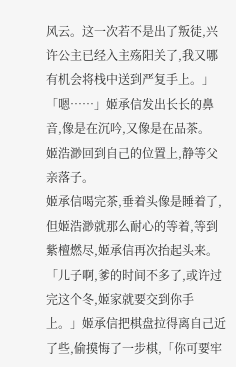风云。这一次若不是出了叛徒,兴许公主已经入主殇阳关了,我又哪有机会将栈中送到严复手上。」「嗯……」姬承信发出长长的鼻音,像是在沉吟,又像是在品茶。
姬浩渺回到自己的位置上,静等父亲落子。
姬承信喝完茶,垂着头像是睡着了,但姬浩渺就那么耐心的等着,等到紫檀燃尽,姬承信再次抬起头来。
「儿子啊,爹的时间不多了,或许过完这个冬,姬家就要交到你手上。」姬承信把棋盘拉得离自己近了些,偷摸悔了一步棋,「你可要牢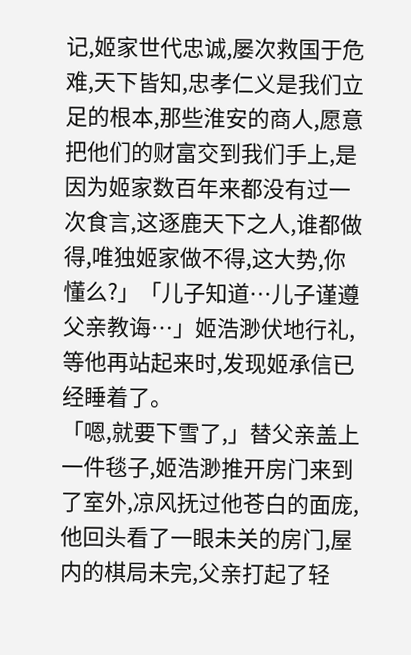记,姬家世代忠诚,屡次救国于危难,天下皆知,忠孝仁义是我们立足的根本,那些淮安的商人,愿意把他们的财富交到我们手上,是因为姬家数百年来都没有过一次食言,这逐鹿天下之人,谁都做得,唯独姬家做不得,这大势,你懂么?」「儿子知道…儿子谨遵父亲教诲…」姬浩渺伏地行礼,等他再站起来时,发现姬承信已经睡着了。
「嗯,就要下雪了,」替父亲盖上一件毯子,姬浩渺推开房门来到了室外,凉风抚过他苍白的面庞,他回头看了一眼未关的房门,屋内的棋局未完,父亲打起了轻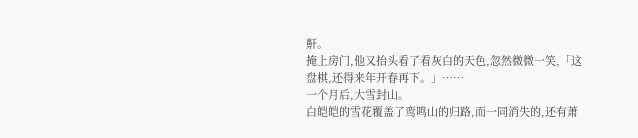鼾。
掩上房门,他又抬头看了看灰白的天色,忽然微微一笑,「这盘棋,还得来年开春再下。」……
一个月后,大雪封山。
白皑皑的雪花覆盖了鸾鸣山的归路,而一同消失的,还有萧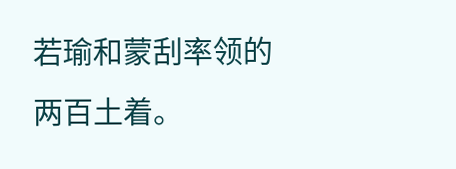若瑜和蒙刮率领的两百土着。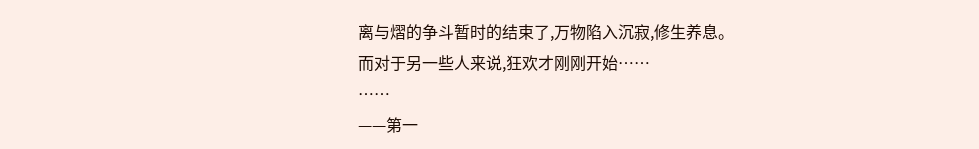离与熠的争斗暂时的结束了,万物陷入沉寂,修生养息。
而对于另一些人来说,狂欢才刚刚开始……
……
——第一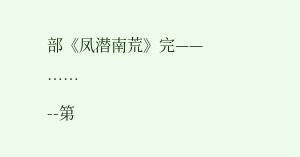部《凤潜南荒》完——
……
--第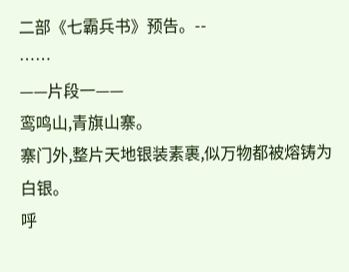二部《七霸兵书》预告。--
……
——片段一——
鸾鸣山,青旗山寨。
寨门外,整片天地银装素裹,似万物都被熔铸为白银。
呼